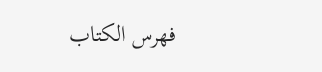فهرس الكتاب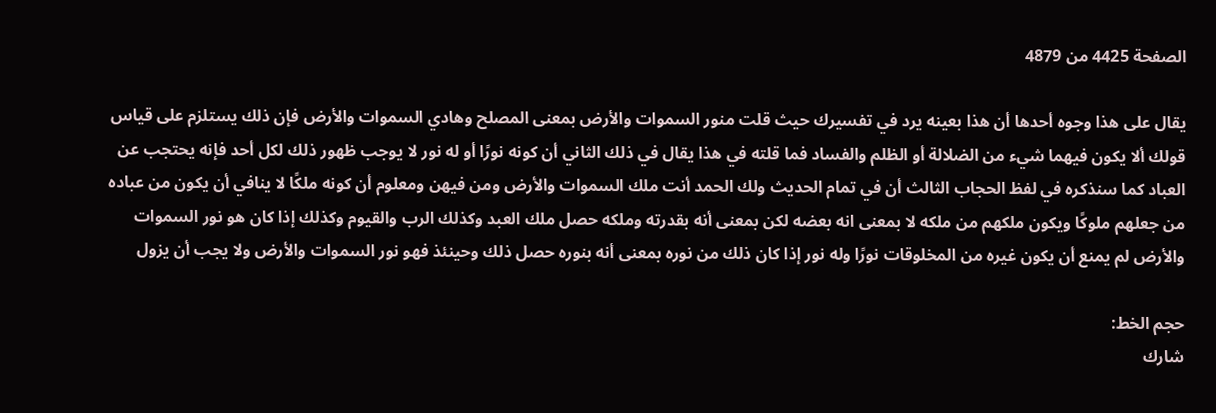الصفحة 4425 من 4879

يقال على هذا وجوه أحدها أن هذا بعينه يرد في تفسيرك حيث قلت منور السموات والأرض بمعنى المصلح وهادي السموات والأرض فإن ذلك يستلزم على قياس قولك ألا يكون فيهما شيء من الضلالة أو الظلم والفساد فما قلته في هذا يقال في ذلك الثاني أن كونه نورًا أو له نور لا يوجب ظهور ذلك لكل أحد فإنه يحتجب عن العباد كما سنذكره في لفظ الحجاب الثالث أن في تمام الحديث ولك الحمد أنت ملك السموات والأرض ومن فيهن ومعلوم أن كونه ملكًا لا ينافي أن يكون من عباده من جعلهم ملوكًا ويكون ملكهم من ملكه لا بمعنى انه بعضه لكن بمعنى أنه بقدرته وملكه حصل ملك العبد وكذلك الرب والقيوم وكذلك إذا كان هو نور السموات والأرض لم يمنع أن يكون غيره من المخلوقات نورًا وله نور إذا كان ذلك من نوره بمعنى أنه بنوره حصل ذلك وحينئذ فهو نور السموات والأرض ولا يجب أن يزول

حجم الخط:
شارك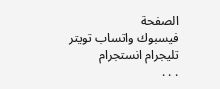الصفحة
فيسبوك واتساب تويتر تليجرام انستجرام
. . .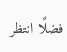فضلًا انتظر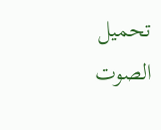تحميل الصوت